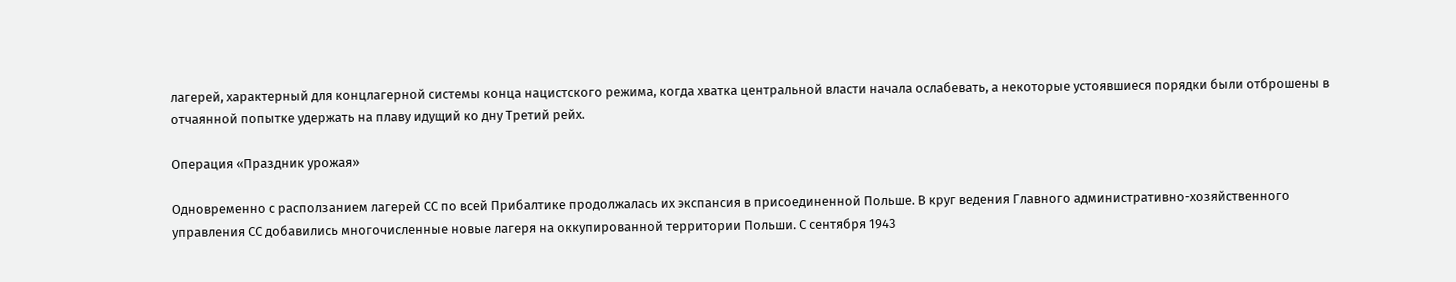лагерей, характерный для концлагерной системы конца нацистского режима, когда хватка центральной власти начала ослабевать, а некоторые устоявшиеся порядки были отброшены в отчаянной попытке удержать на плаву идущий ко дну Третий рейх.

Операция «Праздник урожая»

Одновременно с расползанием лагерей СС по всей Прибалтике продолжалась их экспансия в присоединенной Польше. В круг ведения Главного административно-хозяйственного управления СС добавились многочисленные новые лагеря на оккупированной территории Польши. С сентября 1943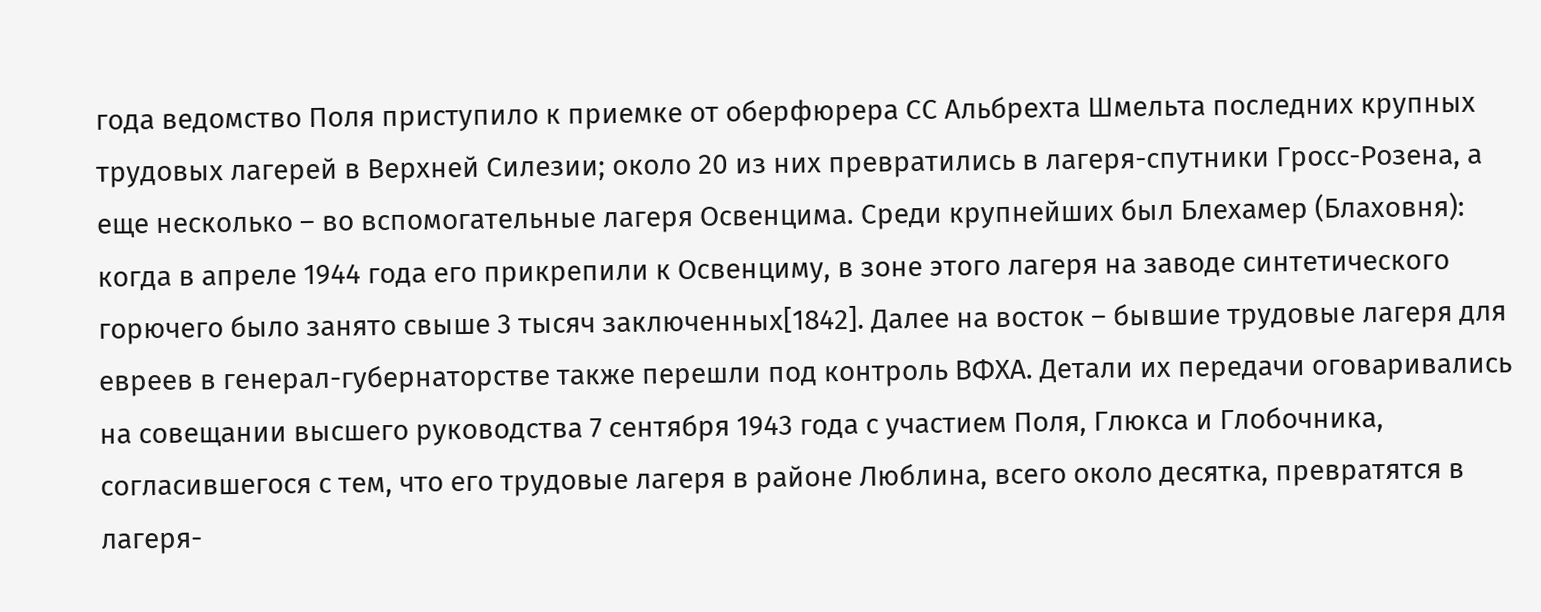года ведомство Поля приступило к приемке от оберфюрера СС Альбрехта Шмельта последних крупных трудовых лагерей в Верхней Силезии; около 20 из них превратились в лагеря-спутники Гросс-Розена, а еще несколько – во вспомогательные лагеря Освенцима. Среди крупнейших был Блехамер (Блаховня): когда в апреле 1944 года его прикрепили к Освенциму, в зоне этого лагеря на заводе синтетического горючего было занято свыше 3 тысяч заключенных[1842]. Далее на восток – бывшие трудовые лагеря для евреев в генерал-губернаторстве также перешли под контроль ВФХА. Детали их передачи оговаривались на совещании высшего руководства 7 сентября 1943 года с участием Поля, Глюкса и Глобочника, согласившегося с тем, что его трудовые лагеря в районе Люблина, всего около десятка, превратятся в лагеря-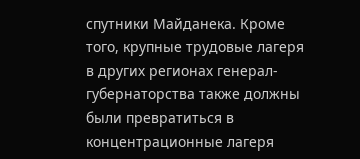спутники Майданека. Кроме того, крупные трудовые лагеря в других регионах генерал-губернаторства также должны были превратиться в концентрационные лагеря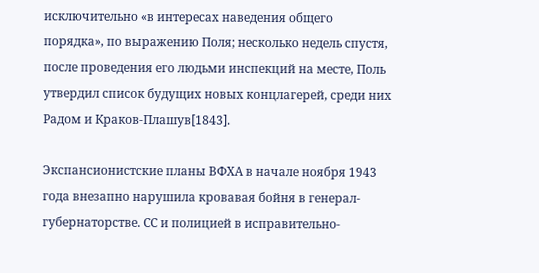исключительно «в интересах наведения общего порядка», по выражению Поля; несколько недель спустя, после проведения его людьми инспекций на месте, Поль утвердил список будущих новых концлагерей, среди них Радом и Краков-Плашув[1843].

Экспансионистские планы ВФХА в начале ноября 1943 года внезапно нарушила кровавая бойня в генерал-губернаторстве. СС и полицией в исправительно-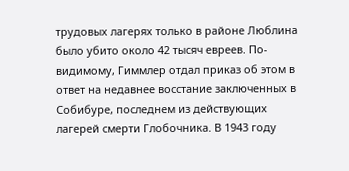трудовых лагерях только в районе Люблина было убито около 42 тысяч евреев. По-видимому, Гиммлер отдал приказ об этом в ответ на недавнее восстание заключенных в Собибуре, последнем из действующих лагерей смерти Глобочника. В 1943 году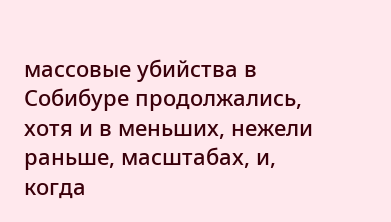массовые убийства в Собибуре продолжались, хотя и в меньших, нежели раньше, масштабах, и, когда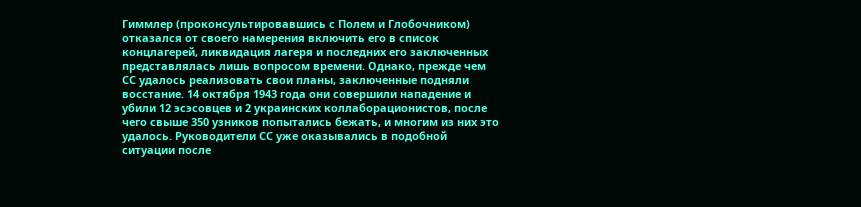Гиммлер (проконсультировавшись с Полем и Глобочником) отказался от своего намерения включить его в список концлагерей, ликвидация лагеря и последних его заключенных представлялась лишь вопросом времени. Однако, прежде чем СС удалось реализовать свои планы, заключенные подняли восстание. 14 октября 1943 года они совершили нападение и убили 12 эсэсовцев и 2 украинских коллаборационистов, после чего свыше 350 узников попытались бежать, и многим из них это удалось. Руководители СС уже оказывались в подобной ситуации после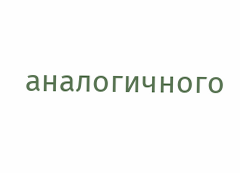аналогичного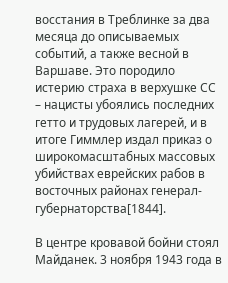восстания в Треблинке за два месяца до описываемых событий, а также весной в Варшаве. Это породило истерию страха в верхушке СС – нацисты убоялись последних гетто и трудовых лагерей, и в итоге Гиммлер издал приказ о широкомасштабных массовых убийствах еврейских рабов в восточных районах генерал-губернаторства[1844].

В центре кровавой бойни стоял Майданек. 3 ноября 1943 года в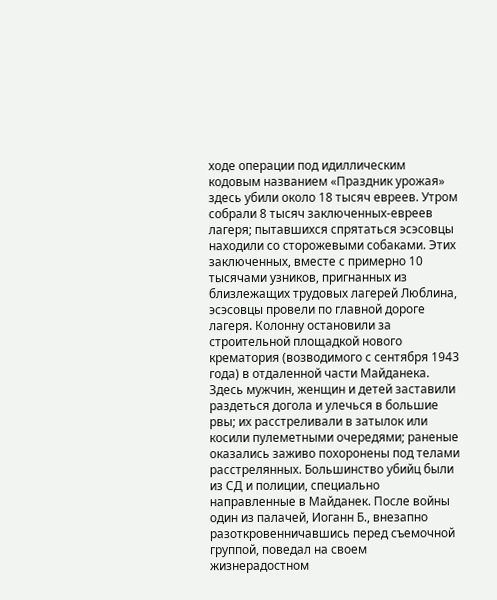ходе операции под идиллическим кодовым названием «Праздник урожая» здесь убили около 18 тысяч евреев. Утром собрали 8 тысяч заключенных-евреев лагеря; пытавшихся спрятаться эсэсовцы находили со сторожевыми собаками. Этих заключенных, вместе с примерно 10 тысячами узников, пригнанных из близлежащих трудовых лагерей Люблина, эсэсовцы провели по главной дороге лагеря. Колонну остановили за строительной площадкой нового крематория (возводимого с сентября 1943 года) в отдаленной части Майданека. Здесь мужчин, женщин и детей заставили раздеться догола и улечься в большие рвы; их расстреливали в затылок или косили пулеметными очередями; раненые оказались заживо похоронены под телами расстрелянных. Большинство убийц были из СД и полиции, специально направленные в Майданек. После войны один из палачей, Иоганн Б., внезапно разоткровенничавшись перед съемочной группой, поведал на своем жизнерадостном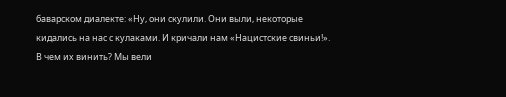баварском диалекте: «Ну, они скулили. Они выли, некоторые кидались на нас с кулаками. И кричали нам «Нацистские свиньи!». В чем их винить? Мы вели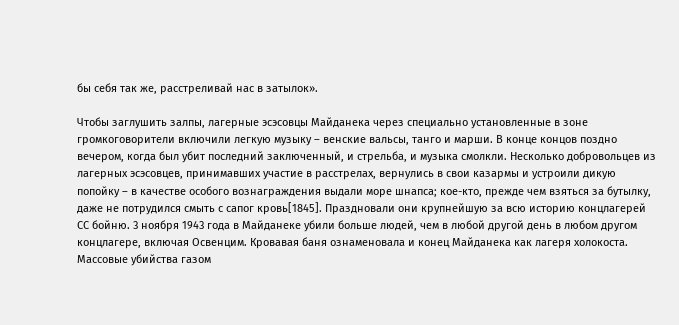бы себя так же, расстреливай нас в затылок».

Чтобы заглушить залпы, лагерные эсэсовцы Майданека через специально установленные в зоне громкоговорители включили легкую музыку – венские вальсы, танго и марши. В конце концов поздно вечером, когда был убит последний заключенный, и стрельба, и музыка смолкли. Несколько добровольцев из лагерных эсэсовцев, принимавших участие в расстрелах, вернулись в свои казармы и устроили дикую попойку – в качестве особого вознаграждения выдали море шнапса; кое-кто, прежде чем взяться за бутылку, даже не потрудился смыть с сапог кровь[1845]. Праздновали они крупнейшую за всю историю концлагерей СС бойню. 3 ноября 1943 года в Майданеке убили больше людей, чем в любой другой день в любом другом концлагере, включая Освенцим. Кровавая баня ознаменовала и конец Майданека как лагеря холокоста. Массовые убийства газом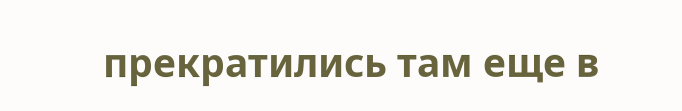прекратились там еще в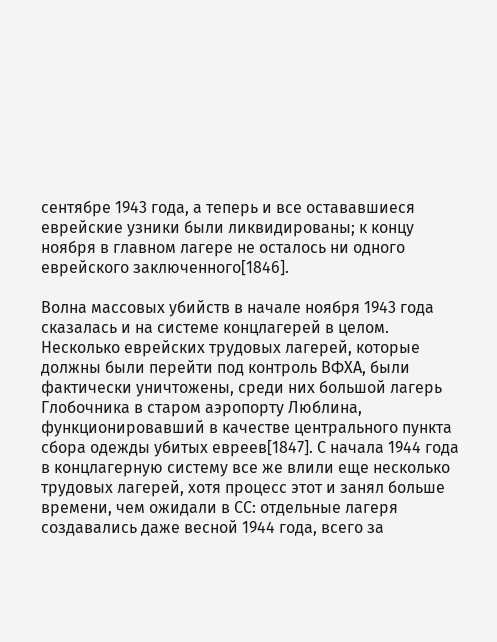сентябре 1943 года, а теперь и все остававшиеся еврейские узники были ликвидированы; к концу ноября в главном лагере не осталось ни одного еврейского заключенного[1846].

Волна массовых убийств в начале ноября 1943 года сказалась и на системе концлагерей в целом. Несколько еврейских трудовых лагерей, которые должны были перейти под контроль ВФХА, были фактически уничтожены, среди них большой лагерь Глобочника в старом аэропорту Люблина, функционировавший в качестве центрального пункта сбора одежды убитых евреев[1847]. С начала 1944 года в концлагерную систему все же влили еще несколько трудовых лагерей, хотя процесс этот и занял больше времени, чем ожидали в СС: отдельные лагеря создавались даже весной 1944 года, всего за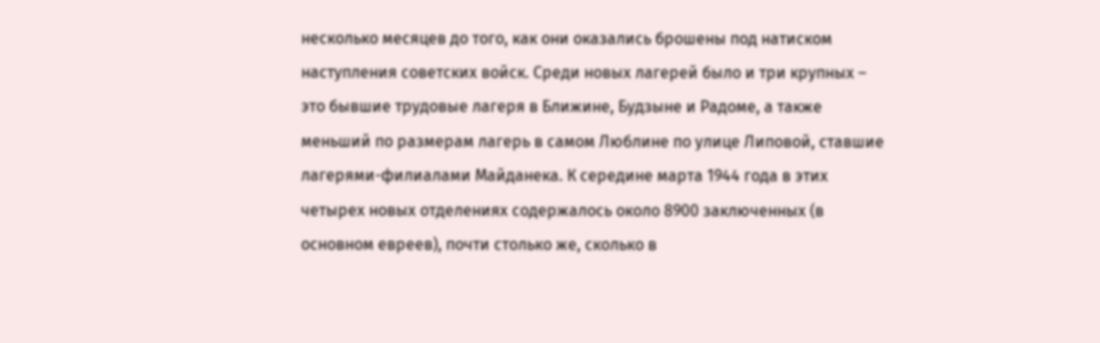несколько месяцев до того, как они оказались брошены под натиском наступления советских войск. Среди новых лагерей было и три крупных – это бывшие трудовые лагеря в Ближине, Будзыне и Радоме, а также меньший по размерам лагерь в самом Люблине по улице Липовой, ставшие лагерями-филиалами Майданека. К середине марта 1944 года в этих четырех новых отделениях содержалось около 8900 заключенных (в основном евреев), почти столько же, сколько в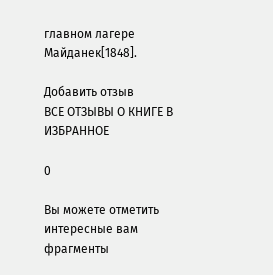главном лагере Майданек[1848].

Добавить отзыв
ВСЕ ОТЗЫВЫ О КНИГЕ В ИЗБРАННОЕ

0

Вы можете отметить интересные вам фрагменты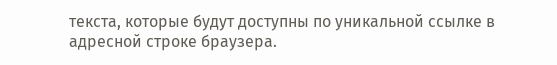текста, которые будут доступны по уникальной ссылке в адресной строке браузера.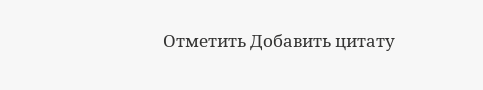Отметить Добавить цитату